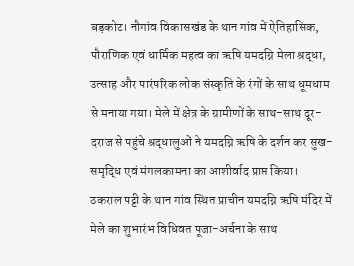बड़कोट। नौगांव विकासखंड के थान गांव में ऐतिहासिक, पौराणिक एवं धार्मिक महत्व का ऋषि यमदग्नि मेला श्रद्धा, उत्साह और पारंपरिक लोक संस्कृति के रंगों के साथ धूमधाम से मनाया गया। मेले में क्षेत्र के ग्रामीणों के साथ-साथ दूर-दराज से पहुंचे श्रद्धालुओं ने यमदग्नि ऋषि के दर्शन कर सुख-समृद्धि एवं मंगलकामना का आशीर्वाद प्राप्त किया।
ठकराल पट्टी के थान गांव स्थित प्राचीन यमदग्नि ऋषि मंदिर में मेले का शुभारंभ विधिवत पूजा-अर्चना के साथ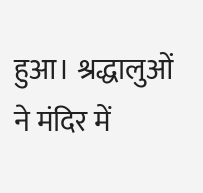हुआ। श्रद्धालुओं ने मंदिर में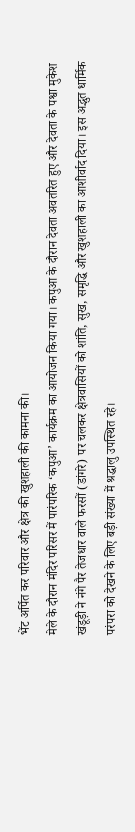भेंट अर्पित कर परिवार और क्षेत्र की खुशहाली की कामना की।
मेले के दौरान मंदिर परिसर में पारंपरिक ‘कपुआ’ कार्यक्रम का आयोजन किया गया। कपुआ के दौरान देवता अवतरित हुए और देवता के पश्वा मुकेश खंडूड़ी ने नंगे पैर तेजधार वाले फरसों (डांगरे) पर चलकर क्षेत्रवासियों को शांति, सुख, समृद्धि और खुशहाली का आशीर्वाद दिया। इस अद्भुत धार्मिक परंपरा को देखने के लिए बड़ी संख्या में श्रद्धालु उपस्थित रहे।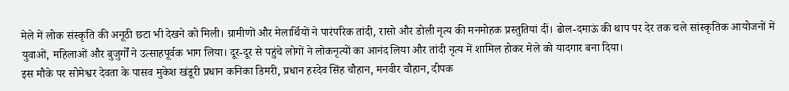मेले में लोक संस्कृति की अनूठी छटा भी देखने को मिली। ग्रामीणों और मेलार्थियों ने पारंपरिक तांदी, रासो और डोली नृत्य की मनमोहक प्रस्तुतियां दीं। ढोल-दमाऊं की थाप पर देर तक चले सांस्कृतिक आयोजनों में युवाओं, महिलाओं और बुजुर्गों ने उत्साहपूर्वक भाग लिया। दूर-दूर से पहुंचे लोगों ने लोकनृत्यों का आनंद लिया और तांदी नृत्य में शामिल होकर मेले को यादगार बना दिया।
इस मौके पर सोमेश्वर देवता के पासव मुकेश खंडूरी प्रधान कनिका डिमरी, प्रधान हरदेव सिंह चौहान, मनवीर चौहान, दीपक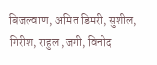बिजल्वाण, अमित डिमरी, सुशील, गिरीश, राहुल ,जगी, विनोद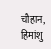चौहान, हिमांशु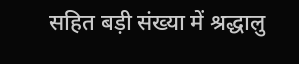सहित बड़ी संख्या में श्रद्धालु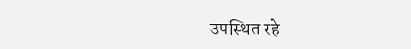उपस्थित रहे